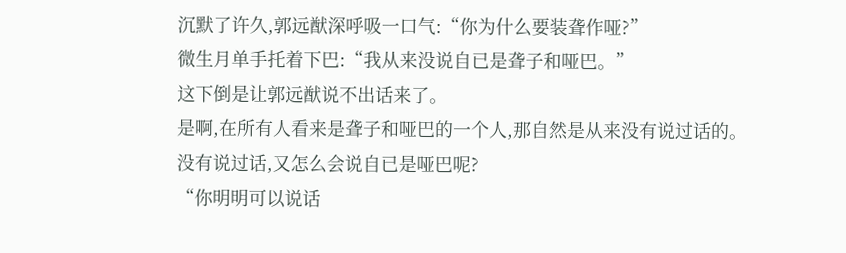沉默了许久,郭远猷深呼吸一口气:“你为什么要装聋作哑?”
微生月单手托着下巴:“我从来没说自已是聋子和哑巴。”
这下倒是让郭远猷说不出话来了。
是啊,在所有人看来是聋子和哑巴的一个人,那自然是从来没有说过话的。
没有说过话,又怎么会说自已是哑巴呢?
“你明明可以说话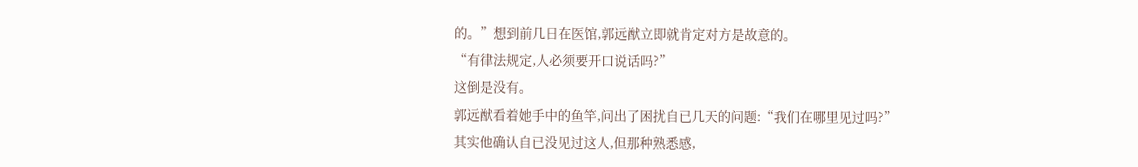的。”想到前几日在医馆,郭远猷立即就肯定对方是故意的。
“有律法规定,人必须要开口说话吗?”
这倒是没有。
郭远猷看着她手中的鱼竿,问出了困扰自已几天的问题:“我们在哪里见过吗?”
其实他确认自已没见过这人,但那种熟悉感,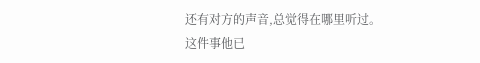还有对方的声音,总觉得在哪里听过。
这件事他已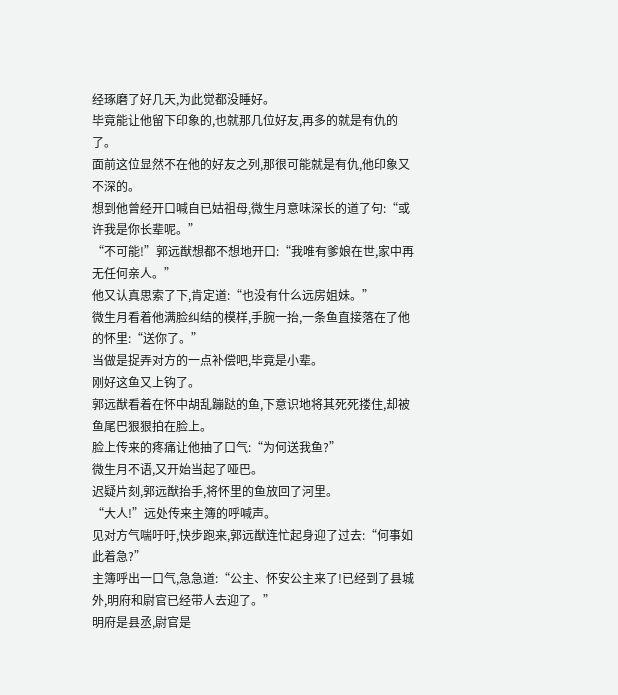经琢磨了好几天,为此觉都没睡好。
毕竟能让他留下印象的,也就那几位好友,再多的就是有仇的了。
面前这位显然不在他的好友之列,那很可能就是有仇,他印象又不深的。
想到他曾经开口喊自已姑祖母,微生月意味深长的道了句:“或许我是你长辈呢。”
“不可能!”郭远猷想都不想地开口:“我唯有爹娘在世,家中再无任何亲人。”
他又认真思索了下,肯定道:“也没有什么远房姐妹。”
微生月看着他满脸纠结的模样,手腕一抬,一条鱼直接落在了他的怀里:“送你了。”
当做是捉弄对方的一点补偿吧,毕竟是小辈。
刚好这鱼又上钩了。
郭远猷看着在怀中胡乱蹦跶的鱼,下意识地将其死死搂住,却被鱼尾巴狠狠拍在脸上。
脸上传来的疼痛让他抽了口气:“为何送我鱼?”
微生月不语,又开始当起了哑巴。
迟疑片刻,郭远猷抬手,将怀里的鱼放回了河里。
“大人!”远处传来主簿的呼喊声。
见对方气喘吁吁,快步跑来,郭远猷连忙起身迎了过去:“何事如此着急?”
主簿呼出一口气,急急道:“公主、怀安公主来了!已经到了县城外,明府和尉官已经带人去迎了。”
明府是县丞,尉官是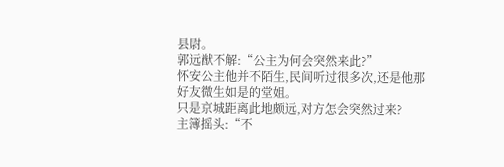县尉。
郭远猷不解:“公主为何会突然来此?”
怀安公主他并不陌生,民间听过很多次,还是他那好友微生如是的堂姐。
只是京城距离此地颇远,对方怎会突然过来?
主簿摇头:“不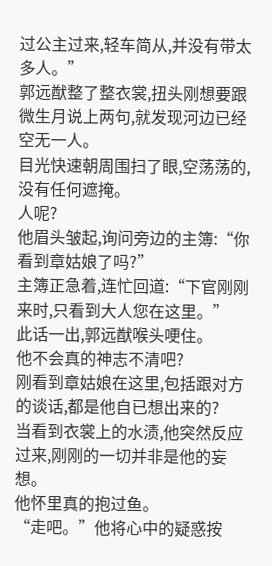过公主过来,轻车简从,并没有带太多人。”
郭远猷整了整衣裳,扭头刚想要跟微生月说上两句,就发现河边已经空无一人。
目光快速朝周围扫了眼,空荡荡的,没有任何遮掩。
人呢?
他眉头皱起,询问旁边的主簿:“你看到章姑娘了吗?”
主簿正急着,连忙回道:“下官刚刚来时,只看到大人您在这里。”
此话一出,郭远猷喉头哽住。
他不会真的神志不清吧?
刚看到章姑娘在这里,包括跟对方的谈话,都是他自已想出来的?
当看到衣裳上的水渍,他突然反应过来,刚刚的一切并非是他的妄想。
他怀里真的抱过鱼。
“走吧。”他将心中的疑惑按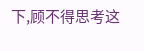下,顾不得思考这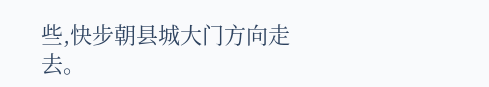些,快步朝县城大门方向走去。